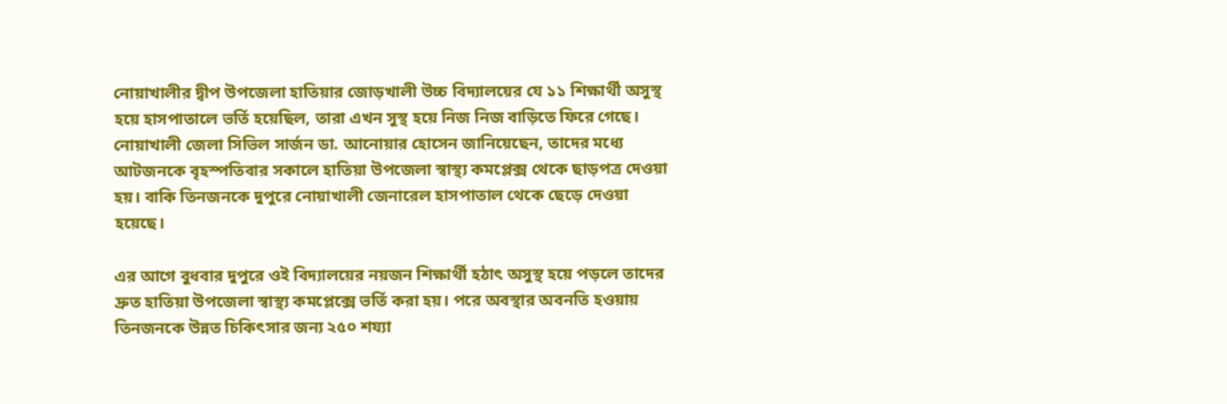নোয়াখালীর দ্বীপ উপজেলা হাতিয়ার জোড়খালী উচ্চ বিদ্যালয়ের যে ১১ শিক্ষার্থী অসুস্থ হয়ে হাসপাতালে ভর্তি হয়েছিল, তারা এখন সুস্থ হয়ে নিজ নিজ বাড়িতে ফিরে গেছে। নোয়াখালী জেলা সিভিল সার্জন ডা. আনোয়ার হোসেন জানিয়েছেন, তাদের মধ্যে আটজনকে বৃহস্পতিবার সকালে হাতিয়া উপজেলা স্বাস্থ্য কমপ্লেক্স থেকে ছাড়পত্র দেওয়া হয়। বাকি তিনজনকে দুপুরে নোয়াখালী জেনারেল হাসপাতাল থেকে ছেড়ে দেওয়া হয়েছে।

এর আগে বুধবার দুপুরে ওই বিদ্যালয়ের নয়জন শিক্ষার্থী হঠাৎ অসুস্থ হয়ে পড়লে তাদের দ্রুত হাতিয়া উপজেলা স্বাস্থ্য কমপ্লেক্সে ভর্তি করা হয়। পরে অবস্থার অবনতি হওয়ায় তিনজনকে উন্নত চিকিৎসার জন্য ২৫০ শয্যা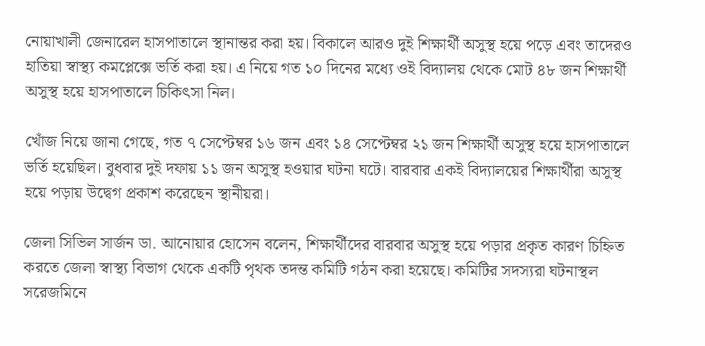নোয়াখালী জেনারেল হাসপাতালে স্থানান্তর করা হয়। বিকালে আরও দুই শিক্ষার্থী অসুস্থ হয়ে পড়ে এবং তাদেরও হাতিয়া স্বাস্থ্য কমপ্লেক্সে ভর্তি করা হয়। এ নিয়ে গত ১০ দিনের মধ্যে ওই বিদ্যালয় থেকে মোট ৪৮ জন শিক্ষার্থী অসুস্থ হয়ে হাসপাতালে চিকিৎসা নিল।

খোঁজ নিয়ে জানা গেছে, গত ৭ সেপ্টেম্বর ১৬ জন এবং ১৪ সেপ্টেম্বর ২১ জন শিক্ষার্থী অসুস্থ হয়ে হাসপাতালে ভর্তি হয়েছিল। বুধবার দুই দফায় ১১ জন অসুস্থ হওয়ার ঘটনা ঘটে। বারবার একই বিদ্যালয়ের শিক্ষার্থীরা অসুস্থ হয়ে পড়ায় উদ্বেগ প্রকাশ করেছেন স্থানীয়রা।

জেলা সিভিল সার্জন ডা. আনোয়ার হোসেন বলেন, শিক্ষার্থীদের বারবার অসুস্থ হয়ে পড়ার প্রকৃত কারণ চিহ্নিত করতে জেলা স্বাস্থ্য বিভাগ থেকে একটি পৃথক তদন্ত কমিটি গঠন করা হয়েছে। কমিটির সদস্যরা ঘটনাস্থল সরেজমিনে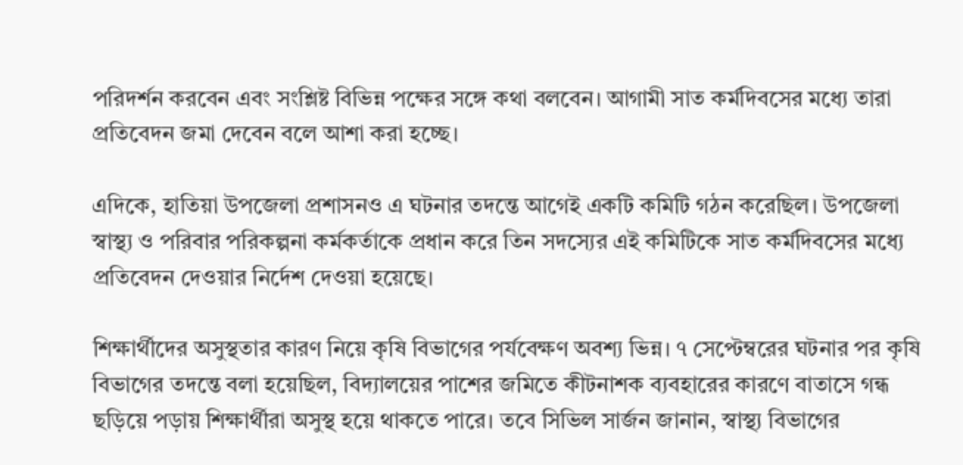পরিদর্শন করবেন এবং সংশ্লিষ্ট বিভিন্ন পক্ষের সঙ্গে কথা বলবেন। আগামী সাত কর্মদিবসের মধ্যে তারা প্রতিবেদন জমা দেবেন বলে আশা করা হচ্ছে।

এদিকে, হাতিয়া উপজেলা প্রশাসনও এ ঘটনার তদন্তে আগেই একটি কমিটি গঠন করেছিল। উপজেলা স্বাস্থ্য ও পরিবার পরিকল্পনা কর্মকর্তাকে প্রধান করে তিন সদস্যের এই কমিটিকে সাত কর্মদিবসের মধ্যে প্রতিবেদন দেওয়ার নির্দেশ দেওয়া হয়েছে।

শিক্ষার্থীদের অসুস্থতার কারণ নিয়ে কৃষি বিভাগের পর্যবেক্ষণ অবশ্য ভিন্ন। ৭ সেপ্টেম্বরের ঘটনার পর কৃষি বিভাগের তদন্তে বলা হয়েছিল, বিদ্যালয়ের পাশের জমিতে কীটনাশক ব্যবহারের কারণে বাতাসে গন্ধ ছড়িয়ে পড়ায় শিক্ষার্থীরা অসুস্থ হয়ে থাকতে পারে। তবে সিভিল সার্জন জানান, স্বাস্থ্য বিভাগের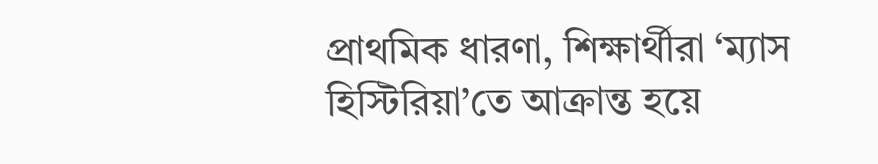প্রাথমিক ধারণা, শিক্ষার্থীরা ‘ম্যাস হিস্টিরিয়া’তে আক্রান্ত হয়ে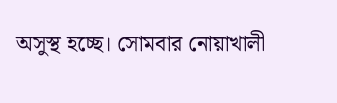অসুস্থ হচ্ছে। সোমবার নোয়াখালী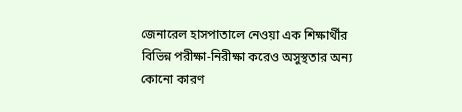জেনারেল হাসপাতালে নেওয়া এক শিক্ষার্থীর বিভিন্ন পরীক্ষা-নিরীক্ষা করেও অসুস্থতার অন্য কোনো কারণ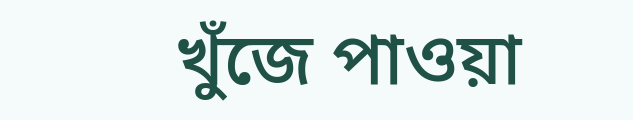খুঁজে পাওয়া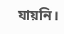যায়নি।